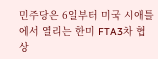민주당은 6일부터 미국 시애틀에서 열리는 한미 FTA3차 협상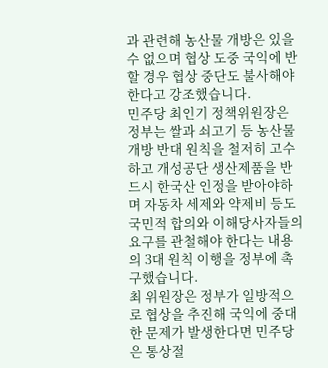과 관련해 농산물 개방은 있을 수 없으며 협상 도중 국익에 반할 경우 협상 중단도 불사해야 한다고 강조했습니다.
민주당 최인기 정책위원장은 정부는 쌀과 쇠고기 등 농산물 개방 반대 원칙을 철저히 고수하고 개성공단 생산제품을 반드시 한국산 인정을 받아야하며 자동차 세제와 약제비 등도 국민적 합의와 이해당사자들의 요구를 관철해야 한다는 내용의 3대 원칙 이행을 정부에 촉구했습니다.
최 위원장은 정부가 일방적으로 협상을 추진해 국익에 중대한 문제가 발생한다면 민주당은 통상절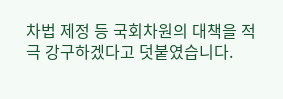차법 제정 등 국회차원의 대책을 적극 강구하겠다고 덧붙였습니다.